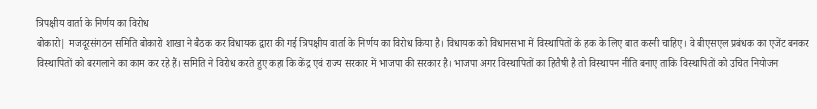त्रिपक्षीय वार्ता के निर्णय का विरोध
बोकारो| मजदूरसंगठन समिति बोकारो शाखा ने बैठक कर विधायक द्वारा की गई त्रिपक्षीय वार्ता के निर्णय का विरोध किया है। विधायक को विधानसभा में विस्थापितों के हक के लिए बात करनी चाहिए। वे बीएसएल प्रबंधक का एजेंट बनकर विस्थापितों को बरगलाने का काम कर रहे हैं। समिति ने विरोध करते हुए कहा कि केंद्र एवं राज्य सरकार में भाजपा की सरकार है। भाजपा अगर विस्थापितों का हितैषी है तो विस्थापन नीति बनाए ताकि विस्थापितों को उचित नियोजन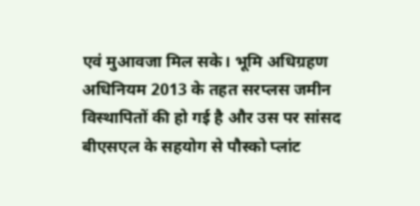एवं मुआवजा मिल सके। भूमि अधिग्रहण अधिनियम 2013 के तहत सरप्लस जमीन विस्थापितों की हो गई है और उस पर सांसद बीएसएल के सहयोग से पौस्को प्लांट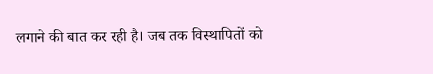लगाने की बात कर रही है। जब तक विस्थापितों को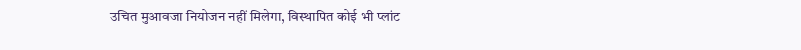उचित मुआवजा नियोजन नहीं मिलेगा, विस्थापित कोई भी प्लांट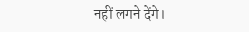नहीं लगने देंगे।